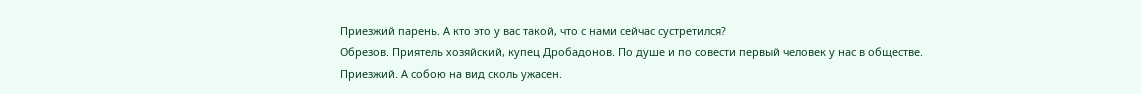Приезжий парень. А кто это у вас такой, что с нами сейчас сустретился?
Обрезов. Приятель хозяйский, купец Дробадонов. По душе и по совести первый человек у нас в обществе.
Приезжий. А собою на вид сколь ужасен.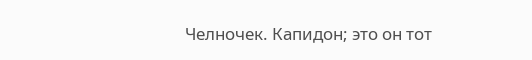Челночек. Капидон; это он тот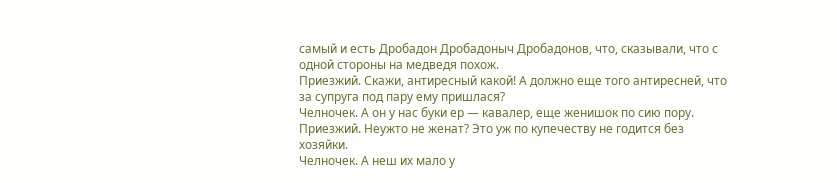самый и есть Дробадон Дробадоныч Дробадонов, что, сказывали, что с одной стороны на медведя похож.
Приезжий. Скажи, антиресный какой! А должно еще того антиресней, что за супруга под пару ему пришлася?
Челночек. А он у нас буки ер — кавалер, еще женишок по сию пору.
Приезжий. Неужто не женат? Это уж по купечеству не годится без хозяйки.
Челночек. А неш их мало у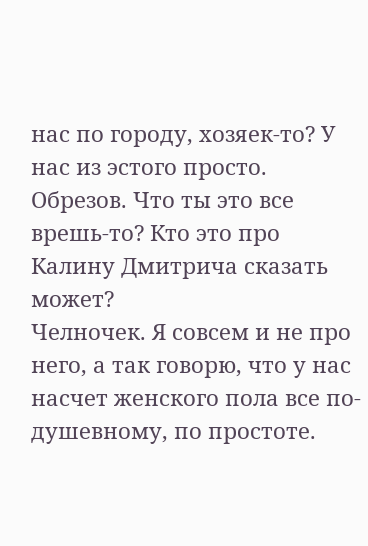нас по городу, хозяек-то? У нас из эстого просто.
Обрезов. Что ты это все врешь-то? Кто это про Калину Дмитрича сказать может?
Челночек. Я совсем и не про него, а так говорю, что у нас насчет женского пола все по-душевному, по простоте.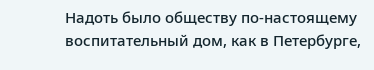Надоть было обществу по-настоящему воспитательный дом, как в Петербурге,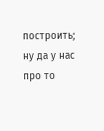построить; ну да у нас про то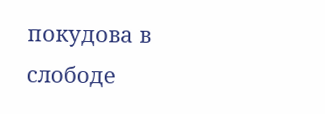покудова в слободе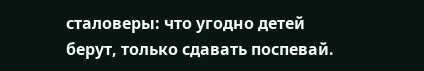сталоверы: что угодно детей берут, только сдавать поспевай.